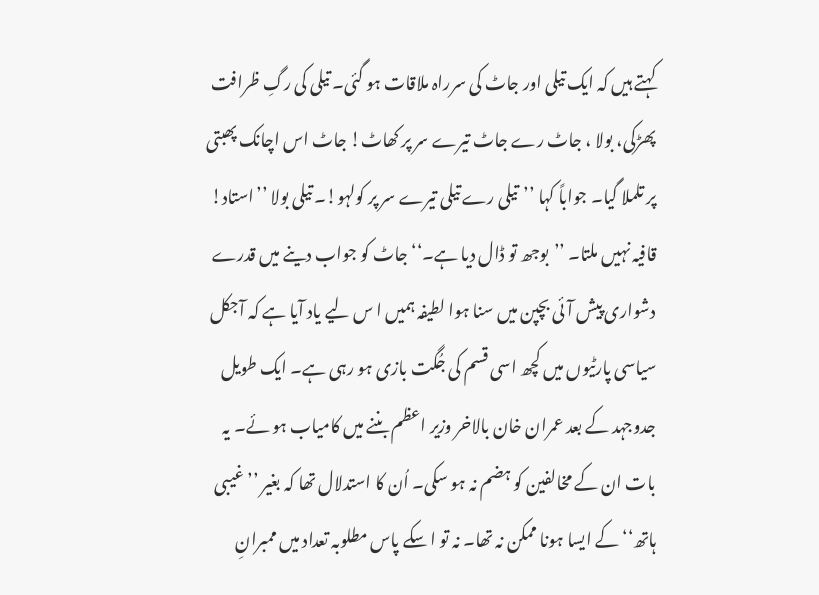کہتے ہیں کہ ایک تیلی اور جاٹ کی سرراہ ملاقات ہو گئی۔ تیلی کی رگِ ظرافت پھڑکی، بولا ، جاٹ رے جاٹ تیرے سر پر کھاٹ! جاٹ اس اچانک پھبتی پر تلملا گیا۔ جواباً کہا ’’تیلی رے تیلی تیرے سر پر کولہو!۔ تیلی بولا ’’استاد! قافیہ نہیں ملتا۔ ’’بوجھ تو ڈال دیا ہے۔‘‘ جاٹ کو جواب دینے میں قدرے دشواری پیش آئی بچپن میں سنا ہوا لطیفہ ہمیں ا س لیے یاد آیا ہے کہ آجکل سیاسی پارٹیوں میں کچھ اسی قسم کی جُگت بازی ہو رہی ہے۔ ایک طویل جدوجہد کے بعد عمران خان بالاخر وزیر اعظم بننے میں کامیاب ہو ئے۔ یہ بات ان کے مخالفین کو ہضم نہ ہو سکی۔ اُن کا استدلال تھا کہ بغیر ’’غیبی ہاتھ‘‘ کے ایسا ہونا ممکن نہ تھا۔ نہ تو ا سکے پاس مطلوبہ تعداد میں ممبرانِ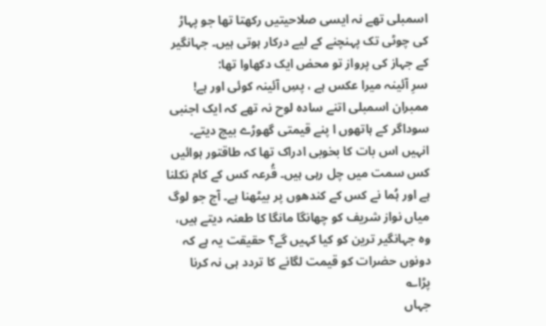اسمبلی تھے نہ ایسی صلاحیتیں رکھتا تھا جو پہاڑ کی چوٹی تک پہنچنے کے لیے درکار ہوتی ہیں۔ جہانگیر کے جہاز کی پرواز تو محض ایک دکھاوا تھا:
سرِ آئینہ میرا عکس ہے ، پسِ آئینہ کوئی اور ہے!
ممبران اسمبلی اتنے سادہ لوح نہ تھے کہ ایک اجنبی سوداگر کے ہاتھوں ا پنے قیمتی گھوڑے بیچ دیتے۔ انہیں اس بات کا بخوبی ادراک تھا کہ طاقتور ہوائیں کس سمت میں چل رہی ہیں۔ قُرعہ کس کے کام نکلنا ہے اور ہُما نے کس کے کندھوں پر بیٹھنا ہے۔ آج جو لوگ میاں نواز شریف کو چھانگا مانگا کا طعنہ دیتے ہیں، وہ جہانگیر ترین کو کیا کہیں گے؟ حقیقت یہ ہے کہ دونوں حضرات کو قیمت لگانے کا تردد ہی نہ کرنا پڑا؎
جہاں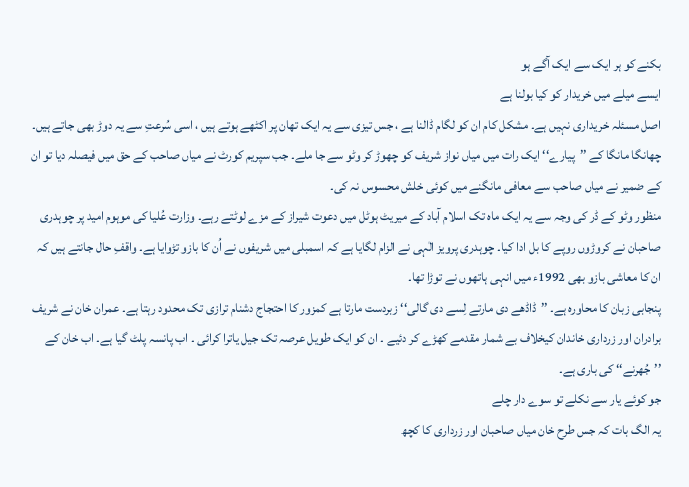بکنے کو ہر ایک سے ایک آگے ہو
ایسے میلے میں خریدار کو کیا بولنا ہے
اصل مسئلہ خریداری نہیں ہے۔ مشکل کام ان کو لگام ڈالنا ہے ، جس تیزی سے یہ ایک تھان پر اکٹھے ہوتے ہیں ، اسی سُرعتِ سے یہ دوڑ بھی جاتے ہیں۔ چھانگا مانگا کے ’’پیارے‘‘ ایک رات میں میاں نواز شریف کو چھوڑ کر وٹو سے جا ملے۔ جب سپریم کورٹ نے میاں صاحب کے حق میں فیصلہ دیا تو ان کے ضمیر نے میاں صاحب سے معافی مانگنے میں کوئی خلش محسوس نہ کی۔
منظور وٹو کے ڈر کی وجہ سے یہ ایک ماہ تک اسلام آباد کے میریٹ ہوٹل میں دعوت شیراز کے مزے لوٹتے رہے۔ وزارت عُلیا کی موہوم امید پر چوہدری صاحبان نے کروڑوں روپے کا بل ادا کیا۔ چوہدری پرویز الٰہی نے الزام لگایا ہے کہ اسمبلی میں شریفوں نے اُن کا بازو تڑوایا ہے۔ واقفِ حال جانتے ہیں کہ ان کا معاشی بازو بھی 1992ء میں انہی ہاتھوں نے توڑا تھا۔
پنجابی زبان کا محاورہ ہے۔ ’’ڈاڈھے دی مارتے لِسے دی گالی‘‘ زبردست مارتا ہے کمزور کا احتجاج دشنام ترازی تک محدود رہتا ہے۔ عمران خان نے شریف برادران اور زرداری خاندان کیخلاف بے شمار مقدمے کھڑے کر دئیے ۔ ان کو ایک طویل عرصہ تک جیل یاترا کرائی ۔ اب پانسہ پلٹ گیا ہے۔ اب خان کے ’’جُھرنے‘‘ کی باری ہے۔
جو کوئے یار سے نکلے تو سوے دار چلے
یہ الگ بات کہ جس طرح خان میاں صاحبان اور زرداری کا کچھ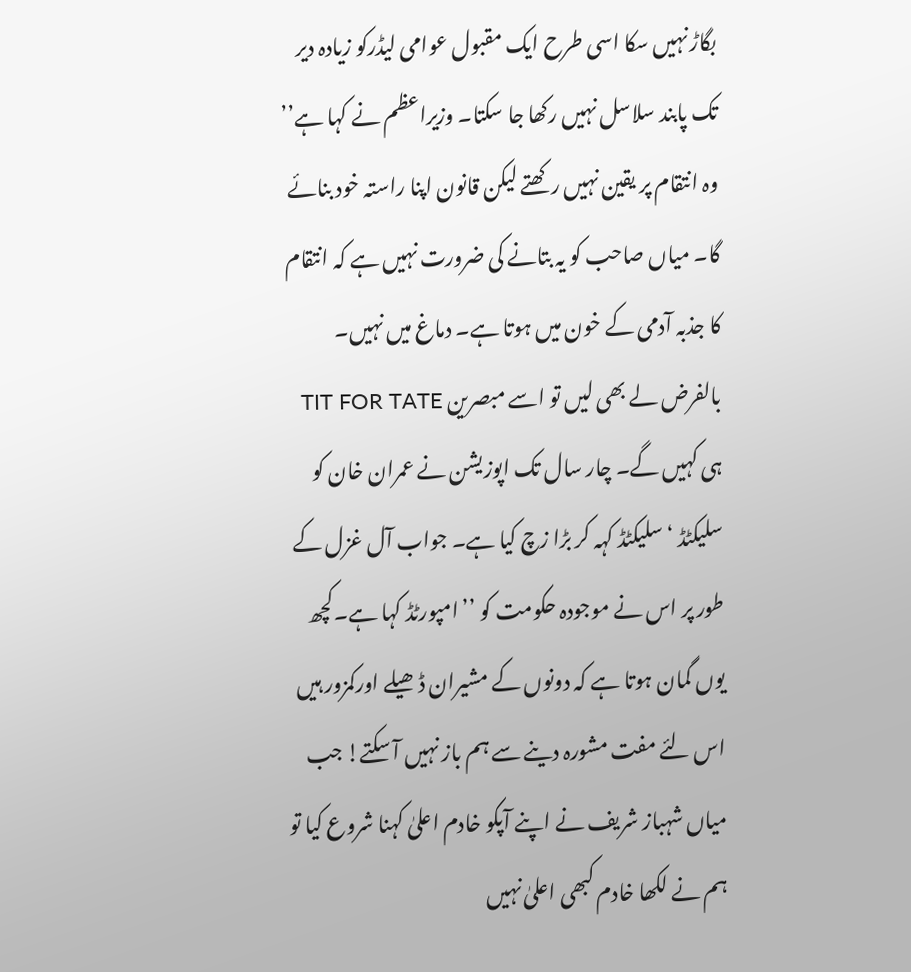بگاڑ نہیں سکا اسی طرح ایک مقبول عوامی لیڈرکو زیادہ دیر تک پابند سلاسل نہیں رکھا جا سکتا۔ وزیراعظم نے کہا ہے’’ وہ انتقام پر یقین نہیں رکھتے لیکن قانون اپنا راستہ خود بنائے گا۔ میاں صاحب کو یہ بتانے کی ضرورت نہیں ہے کہ انتقام کا جذبہ آدمی کے خون میں ہوتا ہے۔ دماغ میں نہیں۔ بالفرض لے بھی لیں تو اسے مبصرین TIT FOR TATE ہی کہیں گے۔ چار سال تک اپوزیشن نے عمران خان کو سلیکٹڈ ‘ سلیکٹڈ کہہ کر بڑا زچ کیا ہے۔ جواب آل غزل کے طور پر اس نے موجودہ حکومت کو ’’امپورٹڈ کہا ہے۔کچھ یوں گمان ہوتا ہے کہ دونوں کے مشیران ڈھیلے اورکمزور ہیں اس لئے مفت مشورہ دینے سے ہم باز نہیں آ سکتے! جب میاں شہباز شریف نے اپنے آپکو خادم اعلیٰ کہنا شروع کیا تو ہم نے لکھا خادم کبھی اعلیٰ نہیں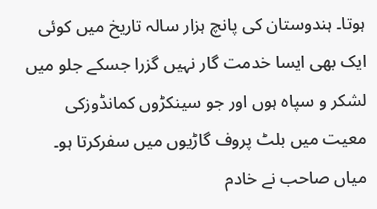ہوتا۔ ہندوستان کی پانچ ہزار سالہ تاریخ میں کوئی ایک بھی ایسا خدمت گار نہیں گزرا جسکے جلو میں لشکر و سپاہ ہوں اور جو سینکڑوں کمانڈوزکی معیت میں بلٹ پروف گاڑیوں میں سفرکرتا ہو۔ میاں صاحب نے خادم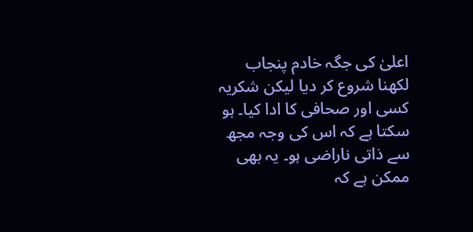اعلیٰ کی جگہ خادم پنجاب لکھنا شروع کر دیا لیکن شکریہ کسی اور صحافی کا ادا کیا۔ ہو سکتا ہے کہ اس کی وجہ مجھ سے ذاتی ناراضی ہو۔ یہ بھی ممکن ہے کہ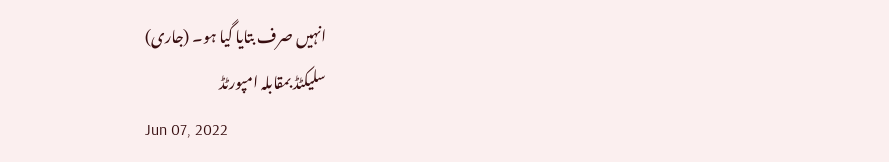انہیں صرف بتایا گیا ہو۔ (جاری)
سلیکٹڈ بمقابلہ امپورٹڈ
Jun 07, 2022